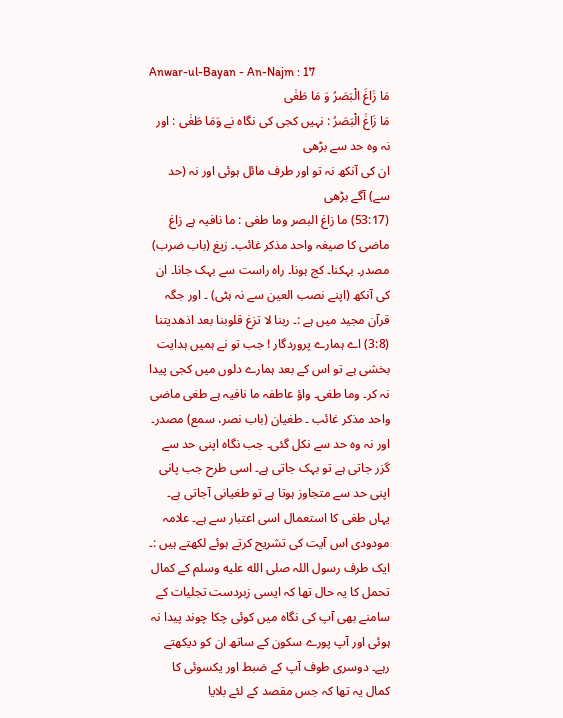Anwar-ul-Bayan - An-Najm : 17
مَا زَاغَ الْبَصَرُ وَ مَا طَغٰى
مَا زَاغَ الْبَصَرُ : نہیں کجی کی نگاہ نے وَمَا طَغٰى : اور نہ وہ حد سے بڑھی
ان کی آنکھ نہ تو اور طرف مائل ہوئی اور نہ (حد سے) آگے بڑھی
(53:17) ما زاغ البصر وما طغی : ما نافیہ ہے زاغ ماضی کا صیغہ واحد مذکر غائب۔ زیغ (باب ضرب) مصدر۔ بہکنا۔ کج ہونا۔ راہ راست سے بہک جانا۔ ان کی آنکھ (اپنے نصب العین سے نہ ہٹی) ۔ اور جگہ قرآن مجید میں ہے :۔ ربنا لا تزغ قلوبنا بعد اذھدیتنا (3:8) اے ہمارے پروردگار ! جب تو نے ہمیں ہدایت بخشی ہے تو اس کے بعد ہمارے دلوں میں کجی پیدا نہ کر۔ وما طغی۔ واؤ عاطفہ ما نافیہ ہے طغی ماضی واحد مذکر غائب ۔ طغیان (باب نصر، سمع) مصدر۔ اور نہ وہ حد سے نکل گئی۔ جب نگاہ اپنی حد سے گزر جاتی ہے تو بہک جاتی ہے۔ اسی طرح جب پانی اپنی حد سے متجاوز ہوتا ہے تو طغیانی آجاتی ہے۔ یہاں طغی کا استعمال اسی اعتبار سے ہے۔ علامہ مودودی اس آیت کی تشریح کرتے ہوئے لکھتے ہیں :۔ ایک طرف رسول اللہ صلى الله عليه وسلم کے کمال تحمل کا یہ حال تھا کہ ایسی زبردست تجلیات کے سامنے بھی آپ کی نگاہ میں کوئی چکا چوند پیدا نہ ہوئی اور آپ پورے سکون کے ساتھ ان کو دیکھتے رہے۔ دوسری طوف آپ کے ضبط اور یکسوئی کا کمال یہ تھا کہ جس مقصد کے لئے بلایا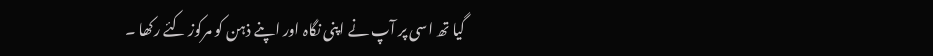گیا تھ اسی پر آپ نے اپنی نگاہ اور اپنے ذہن کو مرکوز کئے رکھا ۔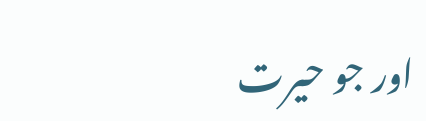اور جو حیرت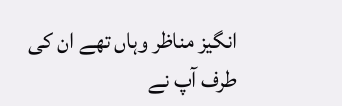انگیز مناظر وہاں تھے ان کی طرف آپ نے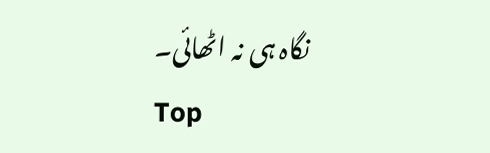نگاہ ہی نہ اٹھائی۔
Top